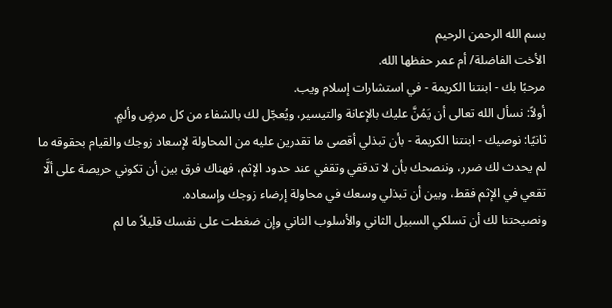بسم الله الرحمن الرحيم
الأخت الفاضلة/ أم عمر حفظها الله.
مرحبًا بك - ابنتنا الكريمة - في استشارات إسلام ويب.
أولاً: نسأل الله تعالى أن يَمُنَّ عليك بالإعانة والتيسير، ويُعجّل لك بالشفاء من كل مرضٍ وألمٍ.
ثانيًا: نوصيك - ابنتنا الكريمة - بأن تبذلي أقصى ما تقدرين عليه من المحاولة لإسعاد زوجك والقيام بحقوقه ما لم يحدث لك ضرر، وننصحك بأن لا تدققي وتقفي عند حدود الإثم، فهناك فرق بين أن تكوني حريصة على ألَّا تقعي في الإثم فقط، وبين أن تبذلي وسعك في محاولة إرضاء زوجك وإسعاده.
ونصيحتنا لك أن تسلكي السبيل الثاني والأسلوب الثاني وإن ضغطت على نفسك قليلاً ما لم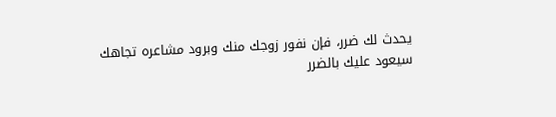يحدث لك ضرر، فإن نفور زوجك منك وبرود مشاعره تجاهك سيعود عليك بالضرر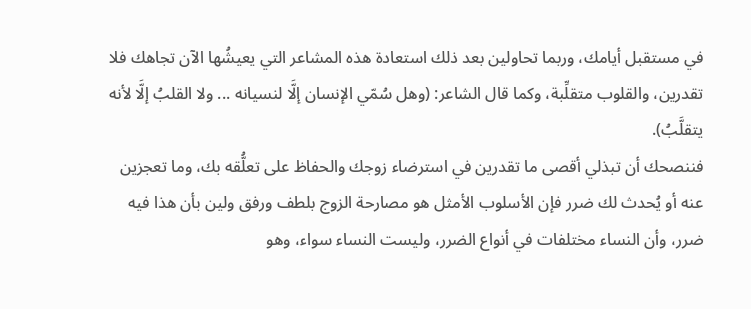في مستقبل أيامك، وربما تحاولين بعد ذلك استعادة هذه المشاعر التي يعيشُها الآن تجاهك فلا تقدرين، والقلوب متقلِّبة، وكما قال الشاعر: (وهل سُمّي الإنسان إلَّا لنسيانه ... ولا القلبُ إلَّا لأنه يتقلَّبُ).
فننصحك أن تبذلي أقصى ما تقدرين في استرضاء زوجك والحفاظ على تعلُّقه بك، وما تعجزين عنه أو يُحدث لك ضرر فإن الأسلوب الأمثل هو مصارحة الزوج بلطف ورفق ولين بأن هذا فيه ضرر، وأن النساء مختلفات في أنواع الضرر، وليست النساء سواء، وهو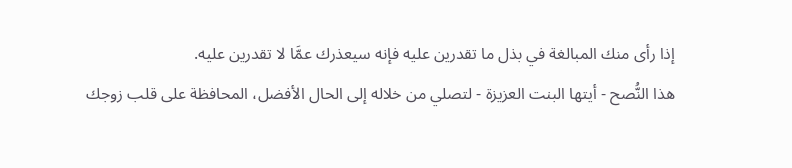إذا رأى منك المبالغة في بذل ما تقدرين عليه فإنه سيعذرك عمَّا لا تقدرين عليه.
هذا النُّصح - أيتها البنت العزيزة - لتصلي من خلاله إلى الحال الأفضل، المحافظة على قلب زوجك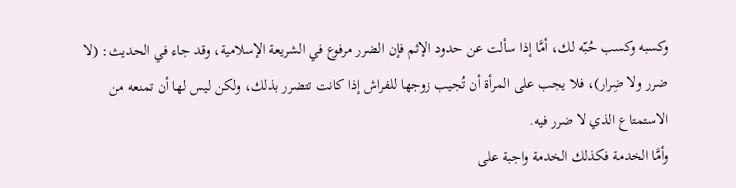وكسبه وكسب حُبّه لك، أمَّا إذا سألت عن حدود الإثم فإن الضرر مرفوع في الشريعة الإسلامية، وقد جاء في الحديث: (لا ضرر ولا ضِرار)، فلا يجب على المرأة أن تُجيب زوجها للفراش إذا كانت تتضرر بذلك، ولكن ليس لها أن تمنعه من الاستمتاع الذي لا ضرر فيه.
وأمَّا الخدمة فكذلك الخدمة واجبة على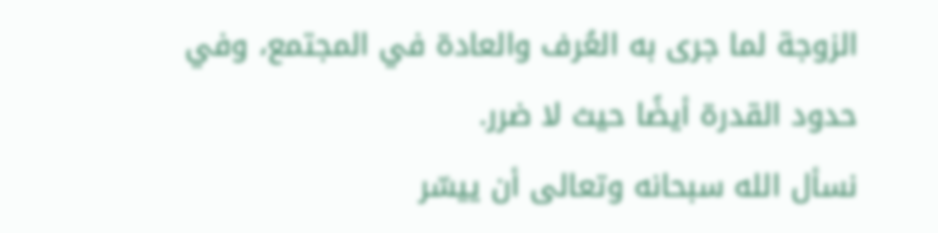الزوجة لما جرى به العُرف والعادة في المجتمع، وفي حدود القدرة أيضًا حيث لا ضرر.
نسأل الله سبحانه وتعالى أن ييسّر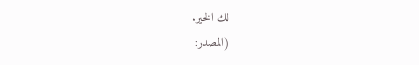لك الخير.
(المصدر: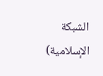الشبكة الإسلامية)